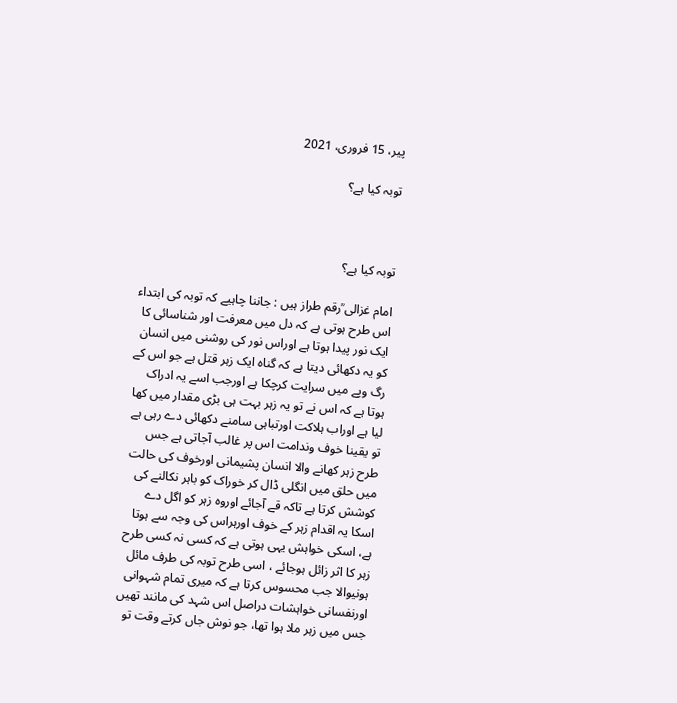پیر، 15 فروری، 2021

توبہ کیا ہے؟



توبہ کیا ہے؟

امام غزالی ؒرقم طراز ہیں : جاننا چاہیے کہ توبہ کی ابتداء اس طرح ہوتی ہے کہ دل میں معرفت اور شناسائی کا ایک نور پیدا ہوتا ہے اوراس نور کی روشنی میں انسان کو یہ دکھائی دیتا ہے کہ گناہ ایک زہر قتل ہے جو اس کے رگ وپے میں سرایت کرچکا ہے اورجب اسے یہ ادراک ہوتا ہے کہ اس نے تو یہ زہر بہت ہی بڑی مقدار میں کھا لیا ہے اوراب ہلاکت اورتباہی سامنے دکھائی دے رہی ہے تو یقینا خوف وندامت اس پر غالب آجاتی ہے جس طرح زہر کھانے والا انسان پشیمانی اورخوف کی حالت میں حلق میں انگلی ڈال کر خوراک کو باہر نکالنے کی کوشش کرتا ہے تاکہ قے آجائے اوروہ زہر کو اگل دے  اسکا یہ اقدام زہر کے خوف اورہراس کی وجہ سے ہوتا ہے، اسکی خواہش یہی ہوتی ہے کہ کسی نہ کسی طرح زہر کا اثر زائل ہوجائے ، اسی طرح توبہ کی طرف مائل ہونیوالا جب محسوس کرتا ہے کہ میری تمام شہوانی اورنفسانی خواہشات دراصل اس شہد کی مانند تھیں جس میں زہر ملا ہوا تھا، جو نوش جاں کرتے وقت تو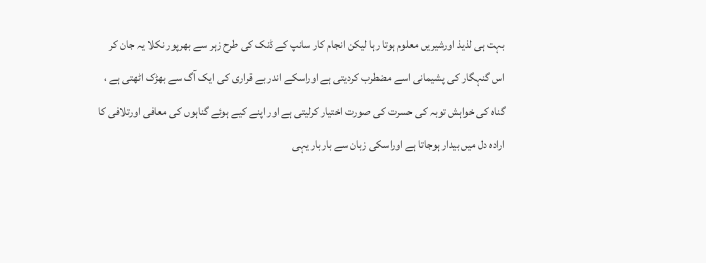بہت ہی لذیذ اورشیریں معلوم ہوتا رہا لیکن انجام کار سانپ کے ڈنک کی طرح زہر سے بھرپور نکلا یہ جان کر اس گنہگار کی پشیمانی اسے مضطرب کردیتی ہے اوراسکے اندر بے قراری کی ایک آگ سے بھڑک اٹھتی ہے ، گناہ کی خواہش توبہ کی حسرت کی صورت اختیار کرلیتی ہے اور اپنے کیے ہوئے گناہوں کی معافی اورتلافی کا ارادہ دل میں بیدار ہوجاتا ہے اوراسکی زبان سے باربار یہی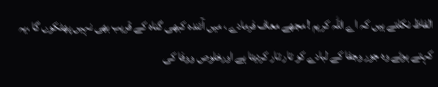الفاظ نکلتے ہیں کہ اے اللہ کریم ! مجھے معاف فرمادے ، میں آئندہ کبھی گناہ کے قریب بھی نہیں پھٹکوں گا ،یہ کہتے ہوئے وہ جور وجفا کے لبادے کو تار تار کردیتا ہے اورخلوص ووفا کی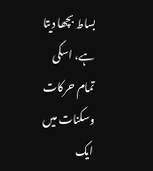بساط بچھا دیتا ہے، اسکی تمام حرکات وسکنات میں ایک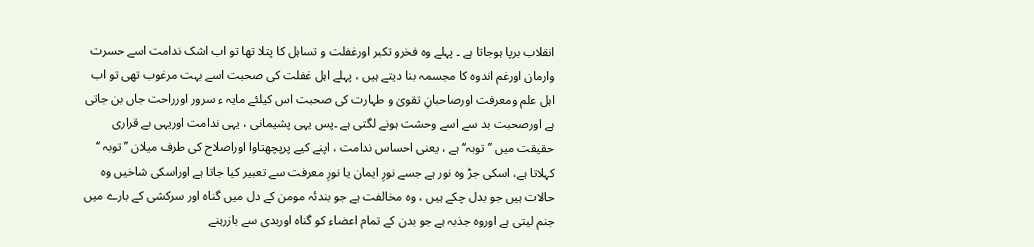انقلاب برپا ہوجاتا ہے ۔ پہلے وہ فخرو تکبر اورغفلت و تساہل کا پتلا تھا تو اب اشک ندامت اسے حسرت وارمان اورغم اندوہ کا مجسمہ بنا دیتے ہیں ، پہلے اہل غفلت کی صحبت اسے بہت مرغوب تھی تو اب اہل علم ومعرفت اورصاحبانِ تقویٰ و طہارت کی صحبت اس کیلئے مایہ ء سرور اورراحت جاں بن جاتی ہے اورصحبت بد سے اسے وحشت ہونے لگتی ہے ۔پس یہی پشیمانی ، یہی ندامت اوریہی بے قراری حقیقت میں ’’توبہ‘‘ ہے ، یعنی احساس ندامت ، اپنے کیے پرپچھتاوا اوراصلاح کی طرف میلان ’’توبہ ‘‘ کہلاتا ہے، اسکی جڑ وہ نور ہے جسے نورِ ایمان یا نورِ معرفت سے تعبیر کیا جاتا ہے اوراسکی شاخیں وہ حالات ہیں جو بدل چکے ہیں ، وہ مخالفت ہے جو بندئہ مومن کے دل میں گناہ اور سرکشی کے بارے میں جنم لیتی ہے اوروہ جذبہ ہے جو بدن کے تمام اعضاء کو گناہ اوربدی سے بازرہنے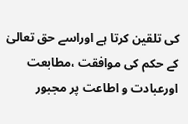کی تلقین کرتا ہے اوراسے حق تعالیٰ کے حکم کی موافقت ،مطابعت اورعبادت و اطاعت پر مجبور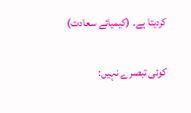کردیتا ہے۔ (کیمیائے سعادت)

کوئی تبصرے نہیں: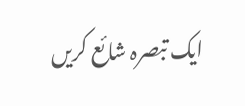ایک تبصرہ شائع کریں